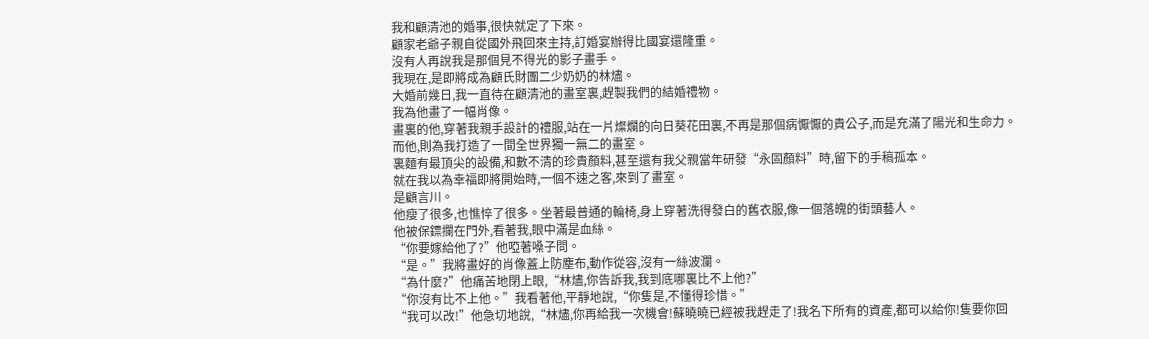我和顧清池的婚事,很快就定了下來。
顧家老爺子親自從國外飛回來主持,訂婚宴辦得比國宴還隆重。
沒有人再說我是那個見不得光的影子畫手。
我現在,是即將成為顧氏財團二少奶奶的林燼。
大婚前幾日,我一直待在顧清池的畫室裏,趕製我們的結婚禮物。
我為他畫了一幅肖像。
畫裏的他,穿著我親手設計的禮服,站在一片燦爛的向日葵花田裏,不再是那個病懨懨的貴公子,而是充滿了陽光和生命力。
而他,則為我打造了一間全世界獨一無二的畫室。
裏麵有最頂尖的設備,和數不清的珍貴顏料,甚至還有我父親當年研發“永固顏料”時,留下的手稿孤本。
就在我以為幸福即將開始時,一個不速之客,來到了畫室。
是顧言川。
他瘦了很多,也憔悴了很多。坐著最普通的輪椅,身上穿著洗得發白的舊衣服,像一個落魄的街頭藝人。
他被保鏢攔在門外,看著我,眼中滿是血絲。
“你要嫁給他了?”他啞著嗓子問。
“是。”我將畫好的肖像蓋上防塵布,動作從容,沒有一絲波瀾。
“為什麼?”他痛苦地閉上眼,“林燼,你告訴我,我到底哪裏比不上他?”
“你沒有比不上他。”我看著他,平靜地說,“你隻是,不懂得珍惜。”
“我可以改!”他急切地說,“林燼,你再給我一次機會!蘇曉曉已經被我趕走了!我名下所有的資產,都可以給你!隻要你回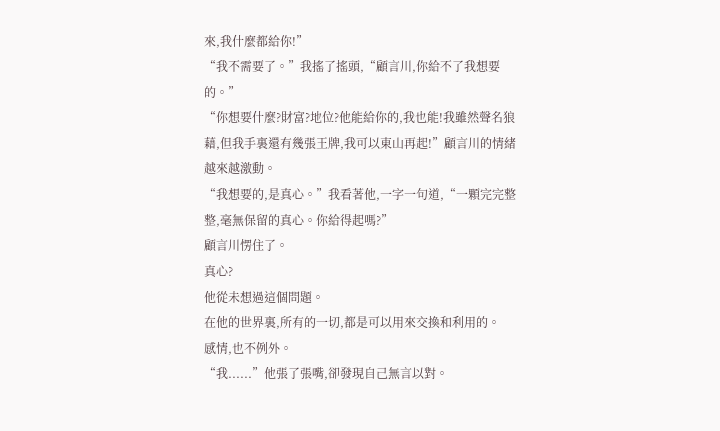來,我什麼都給你!”
“我不需要了。”我搖了搖頭,“顧言川,你給不了我想要的。”
“你想要什麼?財富?地位?他能給你的,我也能!我雖然聲名狼藉,但我手裏還有幾張王牌,我可以東山再起!”顧言川的情緒越來越激動。
“我想要的,是真心。”我看著他,一字一句道,“一顆完完整整,毫無保留的真心。你給得起嗎?”
顧言川愣住了。
真心?
他從未想過這個問題。
在他的世界裏,所有的一切,都是可以用來交換和利用的。
感情,也不例外。
“我......”他張了張嘴,卻發現自己無言以對。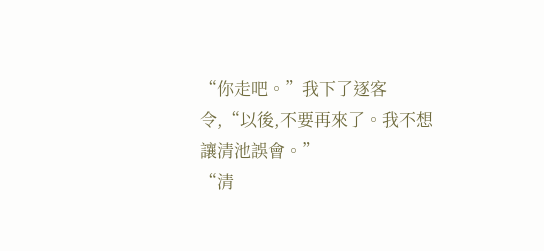“你走吧。”我下了逐客令,“以後,不要再來了。我不想讓清池誤會。”
“清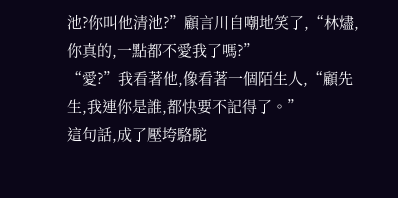池?你叫他清池?”顧言川自嘲地笑了,“林燼,你真的,一點都不愛我了嗎?”
“愛?”我看著他,像看著一個陌生人,“顧先生,我連你是誰,都快要不記得了。”
這句話,成了壓垮駱駝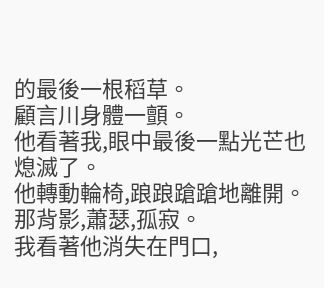的最後一根稻草。
顧言川身體一顫。
他看著我,眼中最後一點光芒也熄滅了。
他轉動輪椅,踉踉蹌蹌地離開。
那背影,蕭瑟,孤寂。
我看著他消失在門口,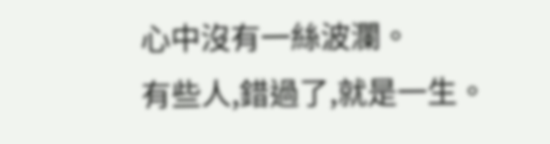心中沒有一絲波瀾。
有些人,錯過了,就是一生。